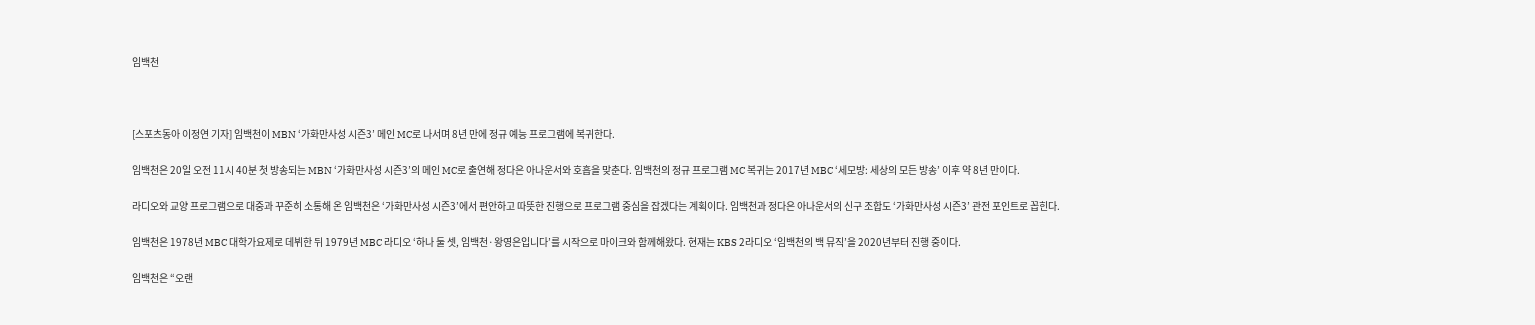임백천



[스포츠동아 이정연 기자] 임백천이 MBN ‘가화만사성 시즌3’ 메인 MC로 나서며 8년 만에 정규 예능 프로그램에 복귀한다.

임백천은 20일 오전 11시 40분 첫 방송되는 MBN ‘가화만사성 시즌3’의 메인 MC로 출연해 정다은 아나운서와 호흡을 맞춘다. 임백천의 정규 프로그램 MC 복귀는 2017년 MBC ‘세모방: 세상의 모든 방송’ 이후 약 8년 만이다.

라디오와 교양 프로그램으로 대중과 꾸준히 소통해 온 임백천은 ‘가화만사성 시즌3’에서 편안하고 따뜻한 진행으로 프로그램 중심을 잡겠다는 계획이다. 임백천과 정다은 아나운서의 신구 조합도 ‘가화만사성 시즌3’ 관전 포인트로 꼽힌다.

임백천은 1978년 MBC 대학가요제로 데뷔한 뒤 1979년 MBC 라디오 ‘하나 둘 셋, 임백천·왕영은입니다’를 시작으로 마이크와 함께해왔다. 현재는 KBS 2라디오 ‘임백천의 백 뮤직’을 2020년부터 진행 중이다.

임백천은 “오랜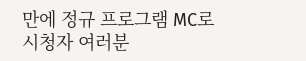만에 정규 프로그램 MC로 시청자 여러분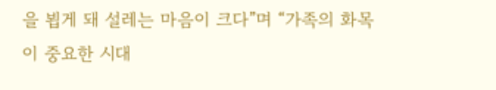을 뵙게 돼 설레는 마음이 크다”며 “가족의 화목이 중요한 시대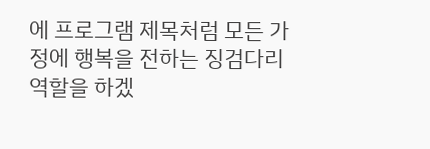에 프로그램 제목처럼 모든 가정에 행복을 전하는 징검다리 역할을 하겠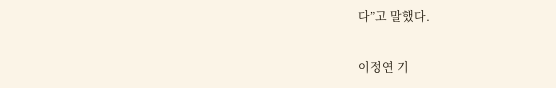다”고 말했다.


이정연 기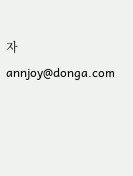자 annjoy@donga.com